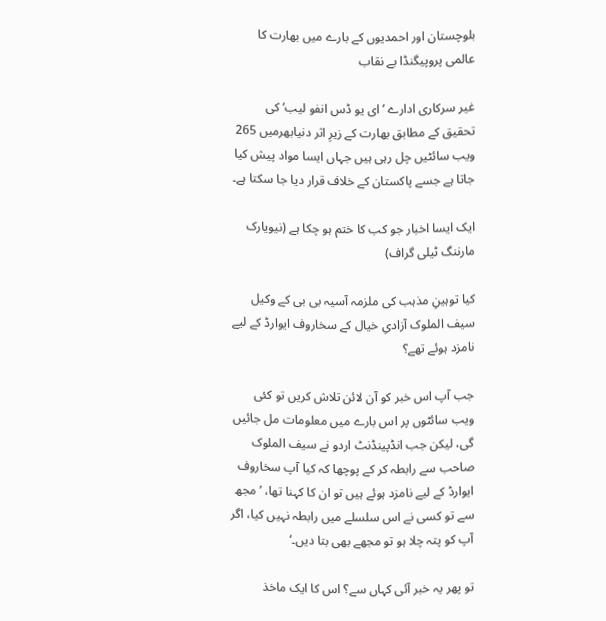بلوچستان اور احمدیوں کے بارے میں بھارت کا عالمی پروپیگنڈا بے نقاب

غیر سرکاری ادارے ’ای یو ڈس انفو لیب‘ کی تحقیق کے مطابق بھارت کے زیرِ اثر دنیابھرمیں 265 ویب سائٹیں چل رہی ہیں جہاں ایسا مواد پیش کیا جاتا ہے جسے پاکستان کے خلاف قرار دیا جا سکتا ہے۔

ایک ایسا اخبار جو کب کا ختم ہو چکا ہے (نیویارک مارننگ ٹیلی گراف)

کیا توہینِ مذہب کی ملزمہ آسیہ بی بی کے وکیل سیف الملوک آزادیِ خیال کے سخاروف ایوارڈ کے لیے نامزد ہوئے تھے؟

جب آپ اس خبر کو آن لائن تلاش کریں تو کئی ویب سائٹوں پر اس بارے میں معلومات مل جائیں گی، لیکن جب انڈپینڈنٹ اردو نے سیف الملوک صاحب سے رابطہ کر کے پوچھا کہ کیا آپ سخاروف ایوارڈ کے لیے نامزد ہوئے ہیں تو ان کا کہنا تھا، ’مجھ سے تو کسی نے اس سلسلے میں رابطہ نہیں کیا، اگر آپ کو پتہ چلا ہو تو مجھے بھی بتا دیں۔‘

تو پھر یہ خبر آئی کہاں سے؟ اس کا ایک ماخذ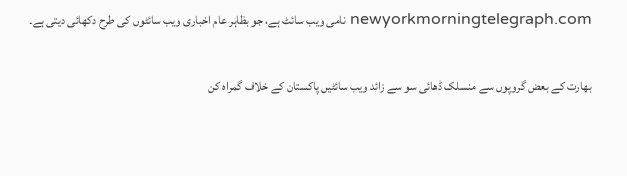newyorkmorningtelegraph.com نامی ویب سائٹ ہے، جو بظاہر عام اخباری ویب سائٹوں کی طرح دکھائی دیتی ہے۔

بھارت کے بعض گروپوں سے منسلک ڈھائی سو سے زائد ویب سائٹیں پاکستان کے خلاف گمراہ کن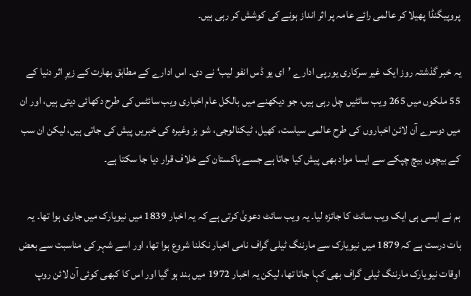پروپیگنڈا پھیلا کر عالمی رائے عامہ پر اثر انداز ہونے کی کوشش کر رہی ہیں۔

یہ خبر گذشتہ روز ایک غیر سرکاری یورپی ادارے ’ای یو ڈس انفو لیب‘ نے دی۔ اس ادارے کے مطابق بھارت کے زیرِ اثر دنیا کے 55 ملکوں میں 265 ویب سائٹیں چل رہی ہیں، جو دیکھنے میں بالکل عام اخباری ویب سائٹس کی طرح دکھائی دیتی ہیں، اور ان میں دوسرے آن لائن اخباروں کی طرح عالمی سیاست، کھیل، ٹیکنالوجی، شو بز وغیرہ کی خبریں پیش کی جاتی ہیں، لیکن ان سب کے بیچوں بیچ چپکے سے ایسا مواد بھی پیش کیا جاتا ہے جسے پاکستان کے خلاف قرار دیا جا سکتا ہے۔

ہم نے ایسی ہی ایک ویب سائٹ کا جائزہ لیا۔ یہ ویب سائٹ دعویٰ کرتی ہے کہ یہ اخبار 1839 میں نیویارک میں جاری ہوا تھا۔ یہ بات درست ہے کہ 1879 میں نیویارک سے مارننگ ٹیلی گراف نامی اخبار نکلنا شروع ہوا تھا، اور اسے شہر کی مناسبت سے بعض اوقات نیویارک مارننگ ٹیلی گراف بھی کہا جاتا تھا، لیکن یہ اخبار 1972 میں بند ہو گیا اور اس کا کبھی کوئی آن لائن روپ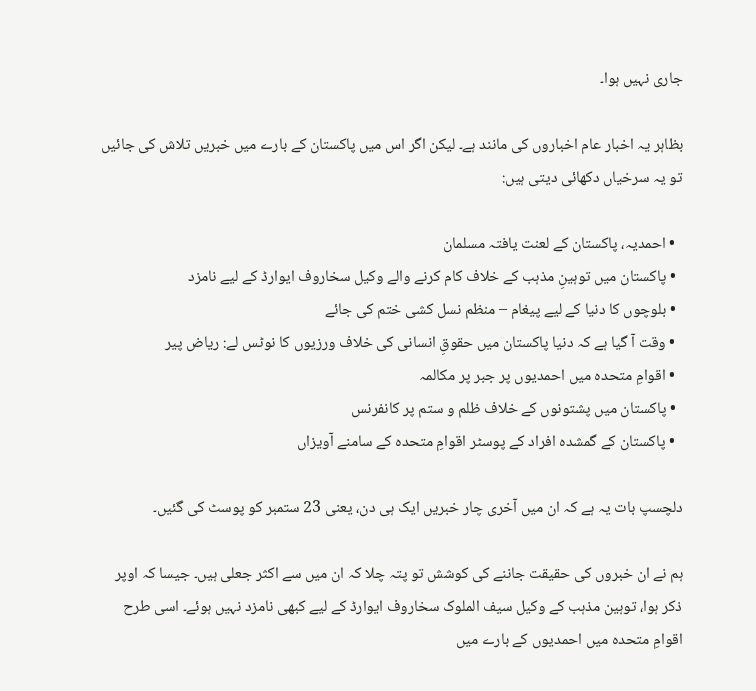جاری نہیں ہوا۔

بظاہر یہ اخبار عام اخباروں کی مانند ہے۔ لیکن اگر اس میں پاکستان کے بارے میں خبریں تلاش کی جائیں تو یہ سرخیاں دکھائی دیتی ہیں:

  • احمدیہ، پاکستان کے لعنت یافتہ مسلمان
  • پاکستان میں توہینِ مذہب کے خلاف کام کرنے والے وکیل سخاروف ایوارڈ کے لیے نامزد
  • بلوچوں کا دنیا کے لیے پیغام – منظم نسل کشی ختم کی جائے
  • وقت آ گیا ہے کہ دنیا پاکستان میں حقوقِ انسانی کی خلاف ورزیوں کا نوٹس لے: ریاض پیر
  • اقوامِ متحدہ میں احمدیوں پر جبر پر مکالمہ
  • پاکستان میں پشتونوں کے خلاف ظلم و ستم پر کانفرنس
  • پاکستان کے گمشدہ افراد کے پوسٹر اقوامِ متحدہ کے سامنے آویزاں

دلچسپ بات یہ ہے کہ ان میں آخری چار خبریں ایک ہی دن، یعنی 23 ستمبر کو پوسٹ کی گئیں۔

ہم نے ان خبروں کی حقیقت جاننے کی کوشش تو پتہ چلا کہ ان میں سے اکثر جعلی ہیں۔ جیسا کہ اوپر ذکر ہوا، توہین مذہب کے وکیل سیف الملوک سخاروف ایوارڈ کے لیے کبھی نامزد نہیں ہوئے۔ اسی طرح اقوامِ متحدہ میں احمدیوں کے بارے میں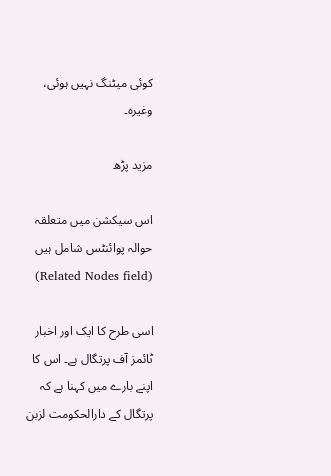کوئی میٹنگ نہیں ہوئی، وغیرہ۔

مزید پڑھ

اس سیکشن میں متعلقہ حوالہ پوائنٹس شامل ہیں (Related Nodes field)

اسی طرح کا ایک اور اخبار ٹائمز آف پرتگال ہے۔ اس کا اپنے بارے میں کہنا ہے کہ پرتگال کے دارالحکومت لزبن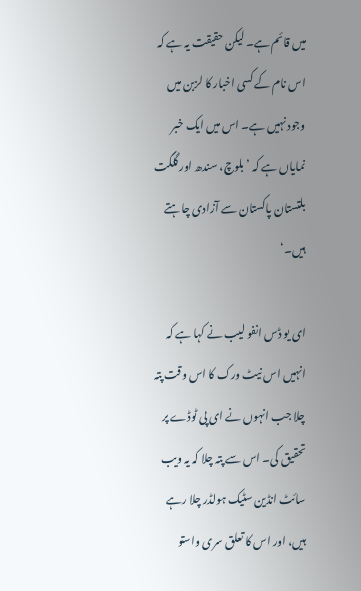میں قائم ہے۔ لیکن حقیقت یہ ہے کہ اس نام کے کسی اخبار کا لزبن میں وجود نہیں ہے۔ اس میں ایک خبر نمایاں ہے کہ ’بلوچ، سندھ اور گلگت بلتستان پاکستان سے آزادی چاہتے ہیں۔‘

ای یو ڈس انفو لیب نے کہا ہے کہ انہیں اس نیٹ ورک کا اس وقت پتہ چلا جب انہوں نے ای پی ٹوڈے پر تحقیق کی۔ اس سے پتہ چلا کہ یہ ویب سائٹ انڈین سٹیک ہولڈر چلا رہے ہیں، اور اس کا تعلق سری واستو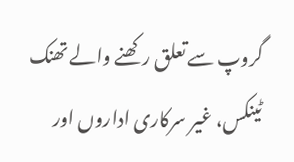گروپ سے تعلق رکھنے والے تھنک ٹینکس، غیر سرکاری اداروں اور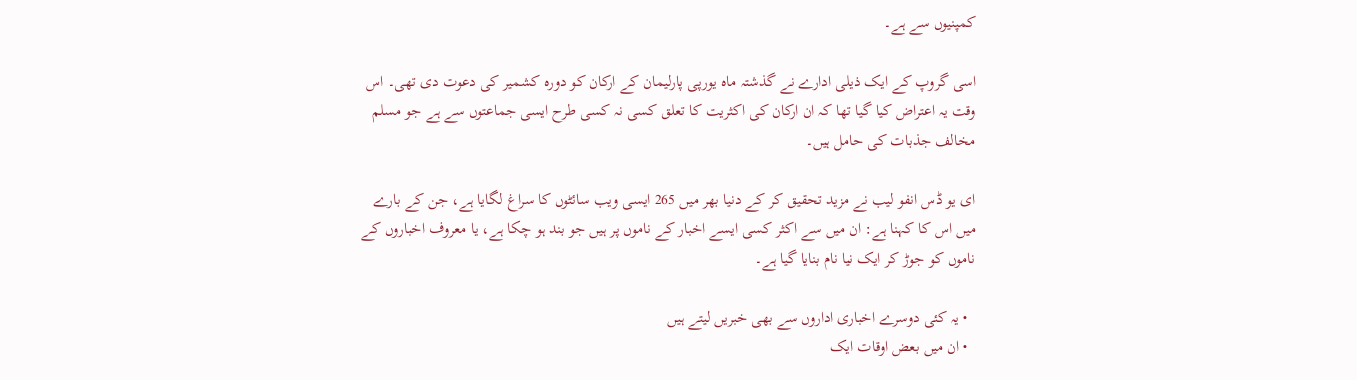کمپنیوں سے ہے۔

اسی گروپ کے ایک ذیلی ادارے نے گذشتہ ماہ یورپی پارلیمان کے ارکان کو دورہ کشمیر کی دعوت دی تھی۔ اس وقت یہ اعتراض کیا گیا تھا کہ ان ارکان کی اکثریت کا تعلق کسی نہ کسی طرح ایسی جماعتوں سے ہے جو مسلم مخالف جذبات کی حامل ہیں۔

ای یو ڈس انفو لیب نے مزید تحقیق کر کے دنیا بھر میں 265 ایسی ویب سائٹوں کا سراغ لگایا ہے، جن کے بارے میں اس کا کہنا ہے: ان میں سے اکثر کسی ایسے اخبار کے ناموں پر ہیں جو بند ہو چکا ہے، یا معروف اخباروں کے ناموں کو جوڑ کر ایک نیا نام بنایا گیا ہے۔

  • یہ کئی دوسرے اخباری اداروں سے بھی خبریں لیتے ہیں
  • ان میں بعض اوقات ایک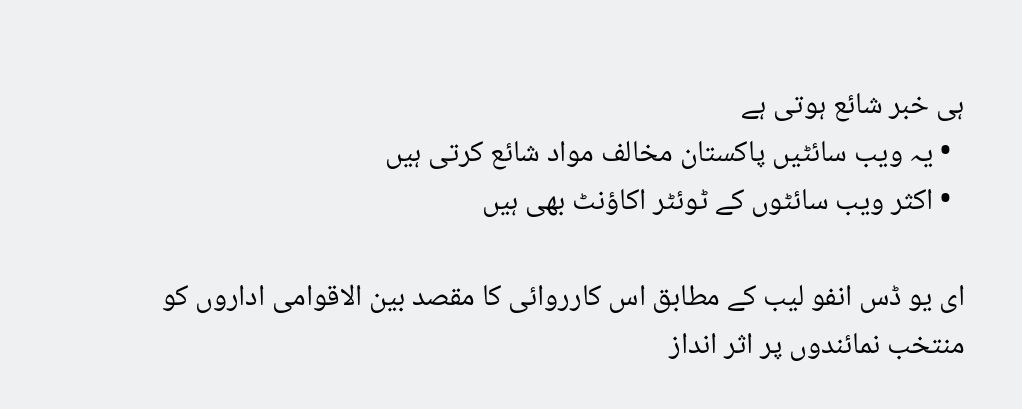ہی خبر شائع ہوتی ہے
  • یہ ویب سائٹیں پاکستان مخالف مواد شائع کرتی ہیں
  • اکثر ویب سائٹوں کے ٹوئٹر اکاؤنٹ بھی ہیں

ای یو ڈس انفو لیب کے مطابق اس کارروائی کا مقصد بین الاقوامی اداروں کو منتخب نمائندوں پر اثر انداز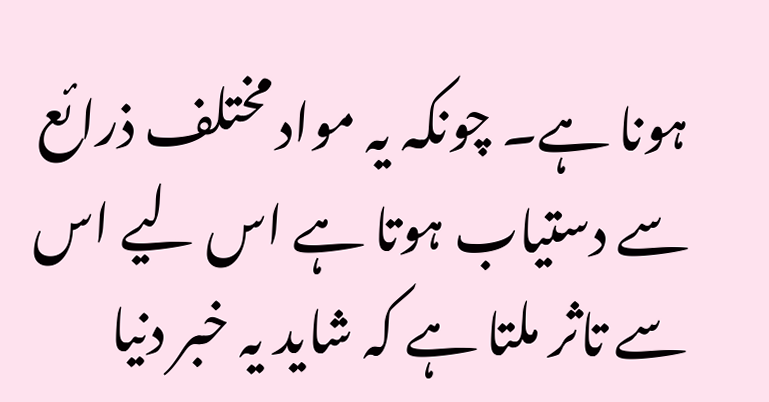ہونا ہے۔ چونکہ یہ مواد مختلف ذرائع سے دستیاب ہوتا ہے اس لیے اس سے تاثر ملتا ہے کہ شاید یہ خبر دنیا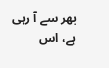بھر سے آ رہی ہے، اس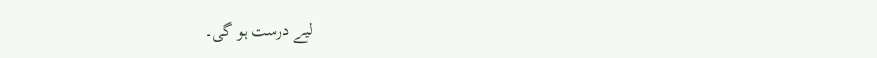لیے درست ہو گی۔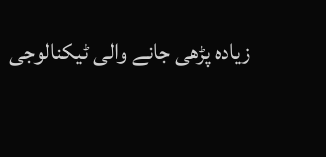زیادہ پڑھی جانے والی ٹیکنالوجی